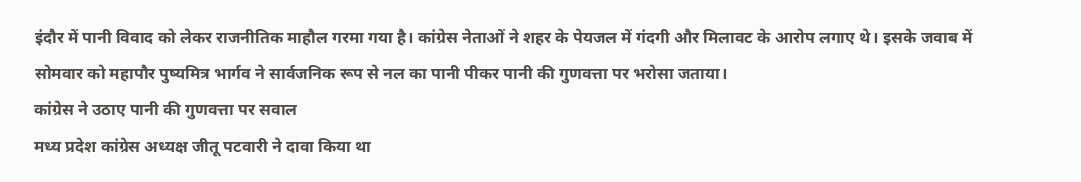इंदौर में पानी विवाद को लेकर राजनीतिक माहौल गरमा गया है। कांग्रेस नेताओं ने शहर के पेयजल में गंदगी और मिलावट के आरोप लगाए थे। इसके जवाब में सोमवार को महापौर पुष्यमित्र भार्गव ने सार्वजनिक रूप से नल का पानी पीकर पानी की गुणवत्ता पर भरोसा जताया।
कांग्रेस ने उठाए पानी की गुणवत्ता पर सवाल
मध्य प्रदेश कांग्रेस अध्यक्ष जीतू पटवारी ने दावा किया था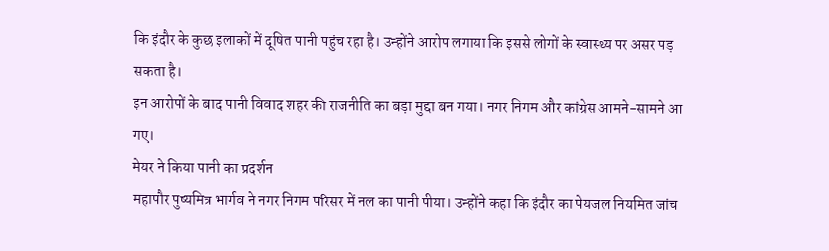कि इंदौर के कुछ इलाकों में दूषित पानी पहुंच रहा है। उन्होंने आरोप लगाया कि इससे लोगों के स्वास्थ्य पर असर पड़ सकता है।
इन आरोपों के बाद पानी विवाद शहर की राजनीति का बड़ा मुद्दा बन गया। नगर निगम और कांग्रेस आमने-सामने आ गए।
मेयर ने किया पानी का प्रदर्शन
महापौर पुष्यमित्र भार्गव ने नगर निगम परिसर में नल का पानी पीया। उन्होंने कहा कि इंदौर का पेयजल नियमित जांच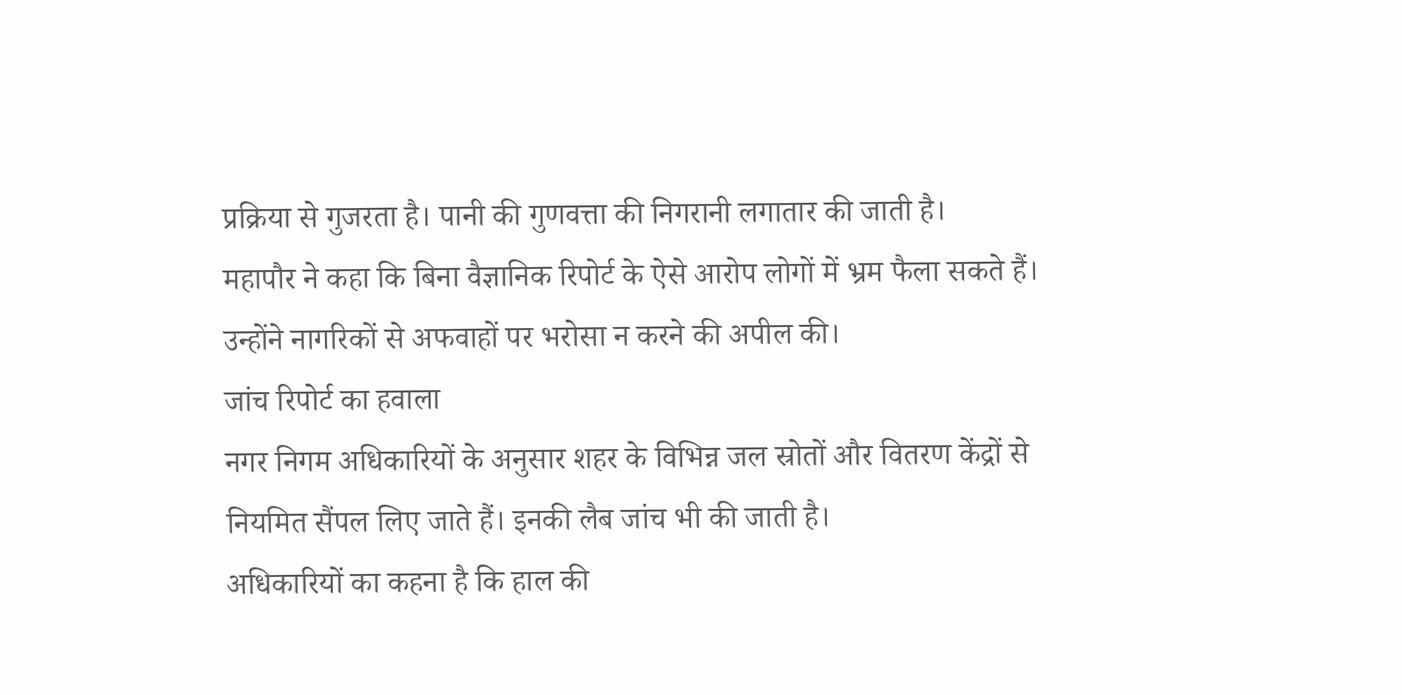प्रक्रिया से गुजरता है। पानी की गुणवत्ता की निगरानी लगातार की जाती है।
महापौर ने कहा कि बिना वैज्ञानिक रिपोर्ट के ऐसे आरोप लोगों में भ्रम फैला सकते हैं। उन्होंने नागरिकों से अफवाहों पर भरोसा न करने की अपील की।
जांच रिपोर्ट का हवाला
नगर निगम अधिकारियों के अनुसार शहर के विभिन्न जल स्रोतों और वितरण केंद्रों से नियमित सैंपल लिए जाते हैं। इनकी लैब जांच भी की जाती है।
अधिकारियों का कहना है कि हाल की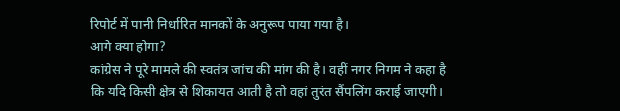रिपोर्ट में पानी निर्धारित मानकों के अनुरूप पाया गया है।
आगे क्या होगा?
कांग्रेस ने पूरे मामले की स्वतंत्र जांच की मांग की है। वहीं नगर निगम ने कहा है कि यदि किसी क्षेत्र से शिकायत आती है तो वहां तुरंत सैंपलिंग कराई जाएगी।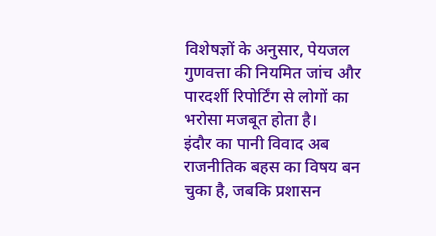विशेषज्ञों के अनुसार, पेयजल गुणवत्ता की नियमित जांच और पारदर्शी रिपोर्टिंग से लोगों का भरोसा मजबूत होता है।
इंदौर का पानी विवाद अब राजनीतिक बहस का विषय बन चुका है, जबकि प्रशासन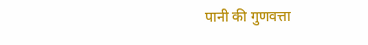पानी की गुणवत्ता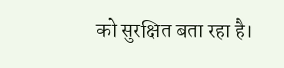को सुरक्षित बता रहा है।